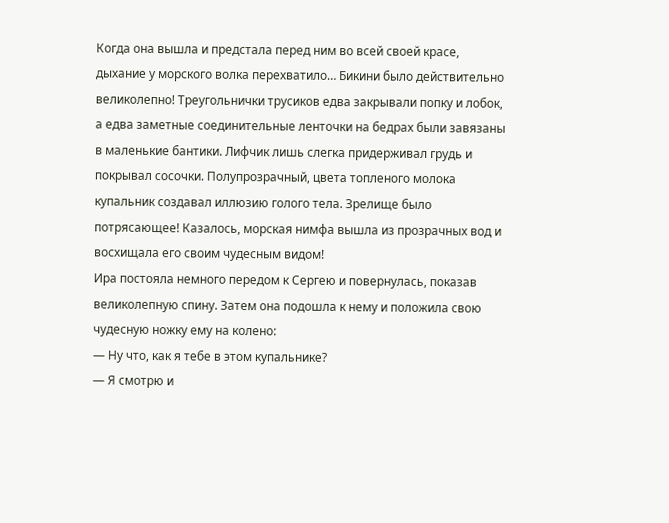Когда она вышла и предстала перед ним во всей своей красе, дыхание у морского волка перехватило… Бикини было действительно великолепно! Треугольнички трусиков едва закрывали попку и лобок, а едва заметные соединительные ленточки на бедрах были завязаны в маленькие бантики. Лифчик лишь слегка придерживал грудь и покрывал сосочки. Полупрозрачный, цвета топленого молока купальник создавал иллюзию голого тела. Зрелище было потрясающее! Казалось, морская нимфа вышла из прозрачных вод и восхищала его своим чудесным видом!
Ира постояла немного передом к Сергею и повернулась, показав великолепную спину. Затем она подошла к нему и положила свою чудесную ножку ему на колено:
— Ну что, как я тебе в этом купальнике?
— Я смотрю и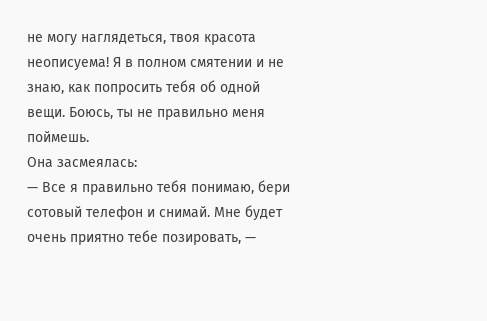не могу наглядеться, твоя красота неописуема! Я в полном смятении и не знаю, как попросить тебя об одной вещи. Боюсь, ты не правильно меня поймешь.
Она засмеялась:
— Все я правильно тебя понимаю, бери сотовый телефон и снимай. Мне будет очень приятно тебе позировать, —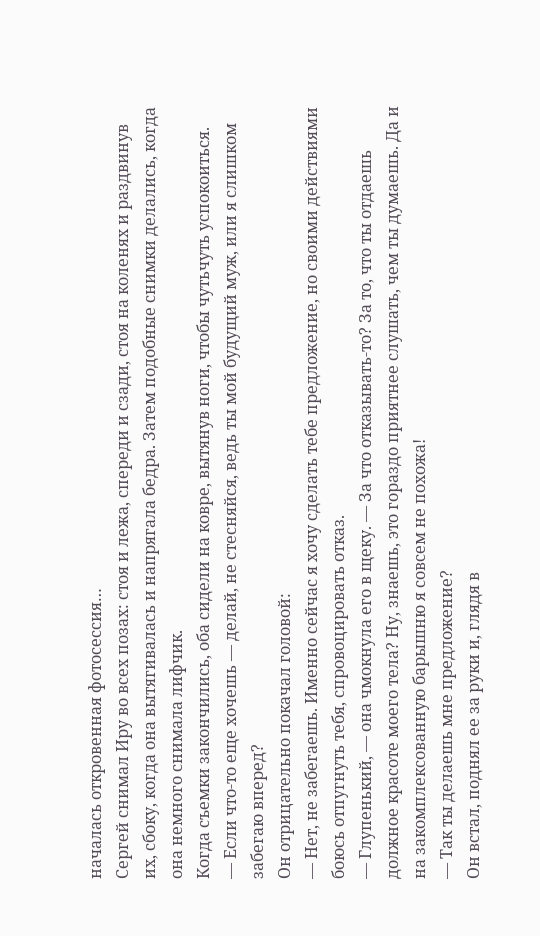началась откровенная фотосессия…
Сергей снимал Иру во всех позах: стоя и лежа, спереди и сзади, стоя на коленях и раздвинув их, сбоку, когда она вытягивалась и напрягала бедра. Затем подобные снимки делались, когда она немного снимала лифчик.
Когда съемки закончились, оба сидели на ковре, вытянув ноги, чтобы чутьчуть успокоиться.
— Если что-то еще хочешь — делай, не стесняйся, ведь ты мой будущий муж, или я слишком забегаю вперед?
Он отрицательно покачал головой:
— Нет, не забегаешь. Именно сейчас я хочу сделать тебе предложение, но своими действиями боюсь отпугнуть тебя, спровоцировать отказ.
— Глупенький, — она чмокнула его в щеку. — За что отказывать-то? За то, что ты отдаешь должное красоте моего тела? Ну, знаешь, это гораздо приятнее слушать, чем ты думаешь. Да и на закомплексованную барышню я совсем не похожа!
— Так ты делаешь мне предложение?
Он встал, поднял ее за руки и, глядя в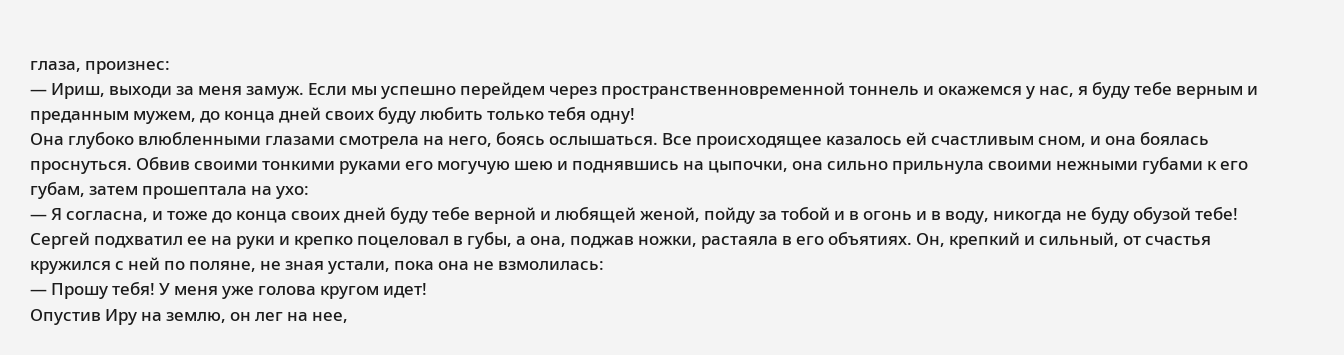глаза, произнес:
— Ириш, выходи за меня замуж. Если мы успешно перейдем через пространственновременной тоннель и окажемся у нас, я буду тебе верным и преданным мужем, до конца дней своих буду любить только тебя одну!
Она глубоко влюбленными глазами смотрела на него, боясь ослышаться. Все происходящее казалось ей счастливым сном, и она боялась проснуться. Обвив своими тонкими руками его могучую шею и поднявшись на цыпочки, она сильно прильнула своими нежными губами к его губам, затем прошептала на ухо:
— Я согласна, и тоже до конца своих дней буду тебе верной и любящей женой, пойду за тобой и в огонь и в воду, никогда не буду обузой тебе!
Сергей подхватил ее на руки и крепко поцеловал в губы, а она, поджав ножки, растаяла в его объятиях. Он, крепкий и сильный, от счастья кружился с ней по поляне, не зная устали, пока она не взмолилась:
— Прошу тебя! У меня уже голова кругом идет!
Опустив Иру на землю, он лег на нее,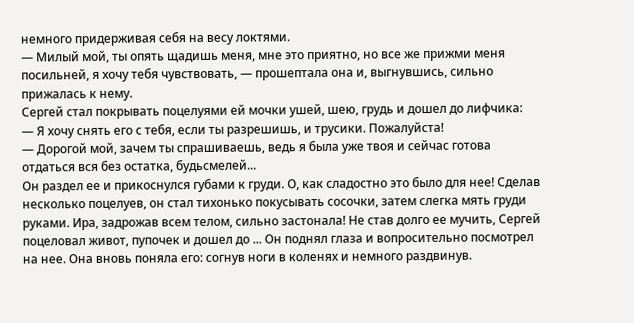немного придерживая себя на весу локтями.
— Милый мой, ты опять щадишь меня, мне это приятно, но все же прижми меня посильней, я хочу тебя чувствовать, — прошептала она и, выгнувшись, сильно прижалась к нему.
Сергей стал покрывать поцелуями ей мочки ушей, шею, грудь и дошел до лифчика:
— Я хочу снять его с тебя, если ты разрешишь, и трусики. Пожалуйста!
— Дорогой мой, зачем ты спрашиваешь, ведь я была уже твоя и сейчас готова отдаться вся без остатка, будьсмелей...
Он раздел ее и прикоснулся губами к груди. О, как сладостно это было для нее! Сделав несколько поцелуев, он стал тихонько покусывать сосочки, затем слегка мять груди руками. Ира, задрожав всем телом, сильно застонала! Не став долго ее мучить, Сергей поцеловал живот, пупочек и дошел до ... Он поднял глаза и вопросительно посмотрел на нее. Она вновь поняла его: согнув ноги в коленях и немного раздвинув.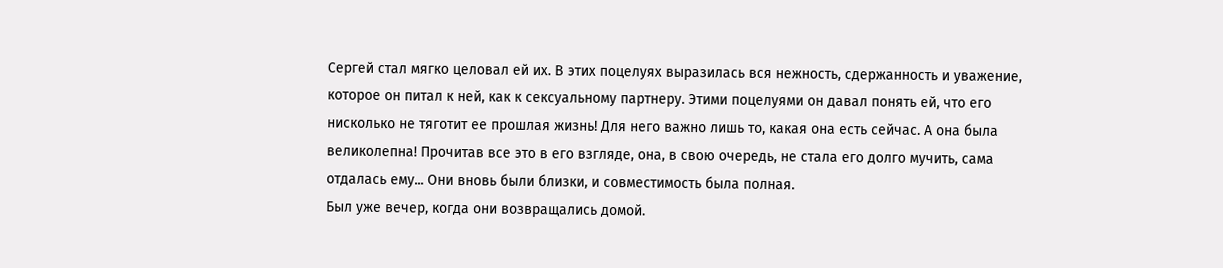Сергей стал мягко целовал ей их. В этих поцелуях выразилась вся нежность, сдержанность и уважение, которое он питал к ней, как к сексуальному партнеру. Этими поцелуями он давал понять ей, что его нисколько не тяготит ее прошлая жизнь! Для него важно лишь то, какая она есть сейчас. А она была великолепна! Прочитав все это в его взгляде, она, в свою очередь, не стала его долго мучить, сама отдалась ему... Они вновь были близки, и совместимость была полная.
Был уже вечер, когда они возвращались домой.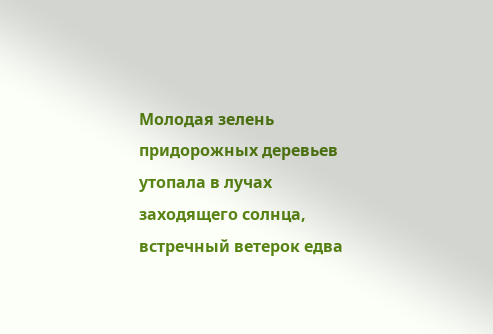Молодая зелень придорожных деревьев утопала в лучах заходящего солнца, встречный ветерок едва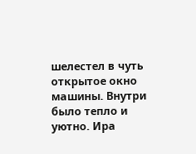шелестел в чуть открытое окно машины. Внутри было тепло и уютно. Ира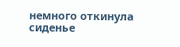немного откинула сиденье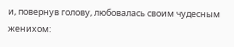и, повернув голову, любовалась своим чудесным женихом: